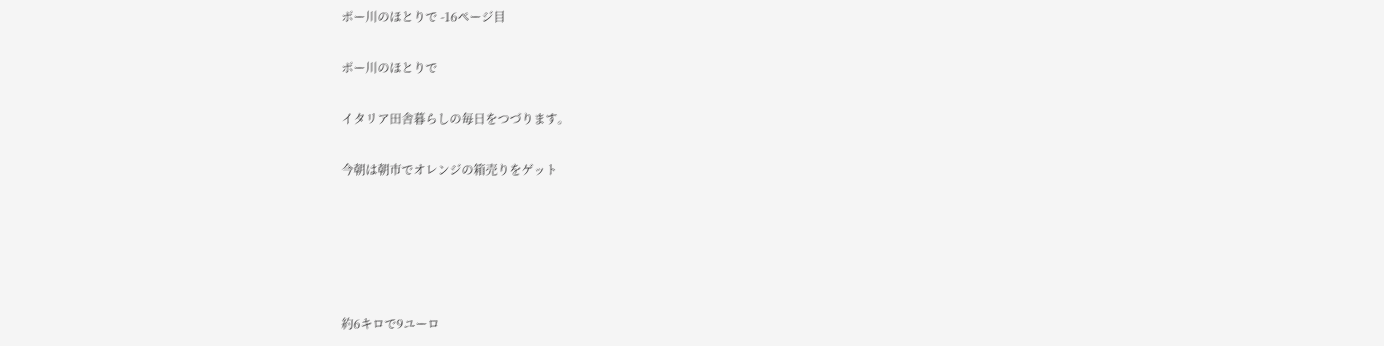ポー川のほとりで -16ページ目

ポー川のほとりで

イタリア田舎暮らしの毎日をつづります。

今朝は朝市でオレンジの箱売りをゲット





約6キロで9ユーロ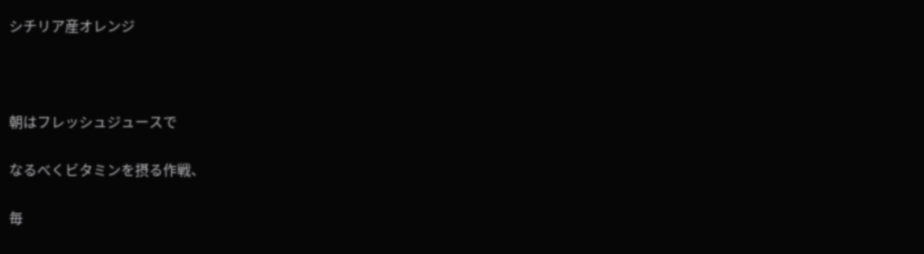シチリア産オレンジ



朝はフレッシュジュースで

なるべくビタミンを摂る作戦、

毎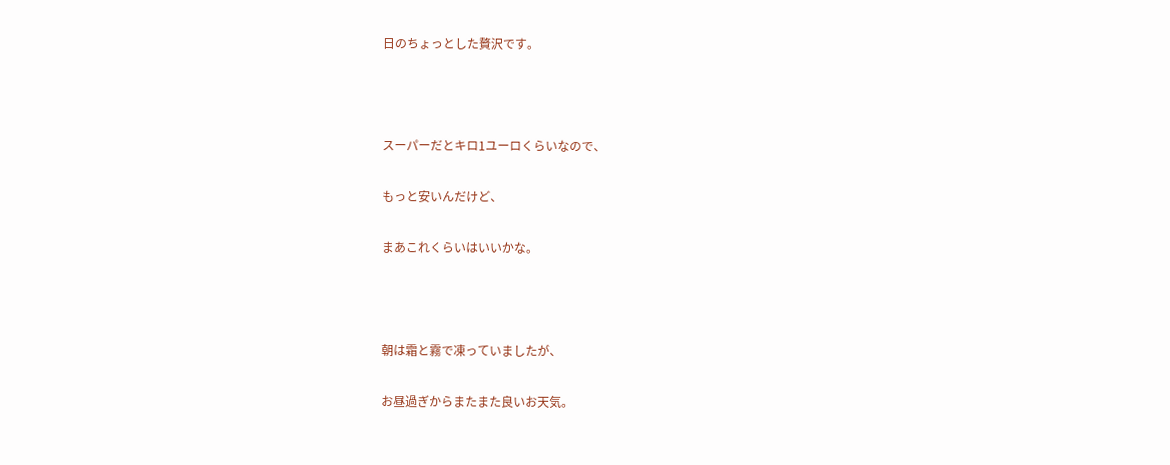日のちょっとした贅沢です。



スーパーだとキロ1ユーロくらいなので、

もっと安いんだけど、

まあこれくらいはいいかな。



朝は霜と霧で凍っていましたが、

お昼過ぎからまたまた良いお天気。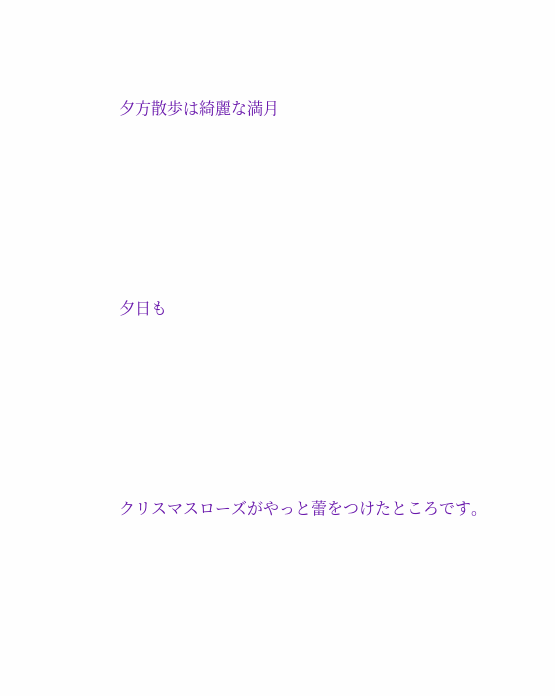夕方散歩は綺麗な満月





夕日も





クリスマスローズがやっと蕾をつけたところです。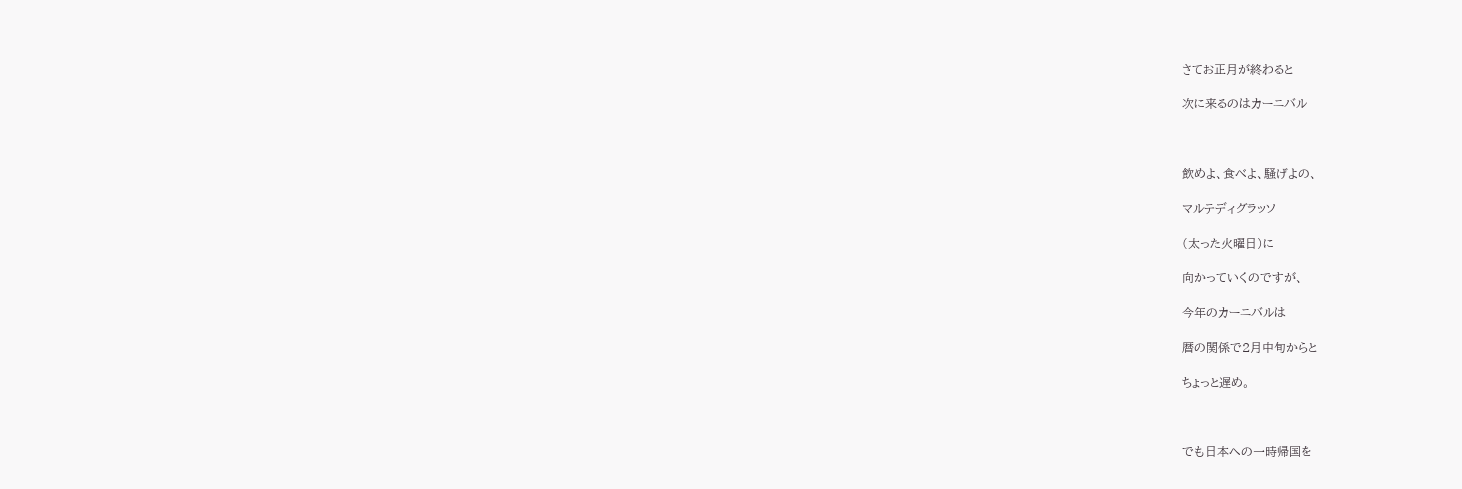さてお正月が終わると

次に来るのはカーニバル



飲めよ、食べよ、騒げよの、

マルテディグラッソ

(太った火曜日)に

向かっていくのですが、

今年のカーニバルは

暦の関係で2月中旬からと

ちょっと遅め。



でも日本への一時帰国を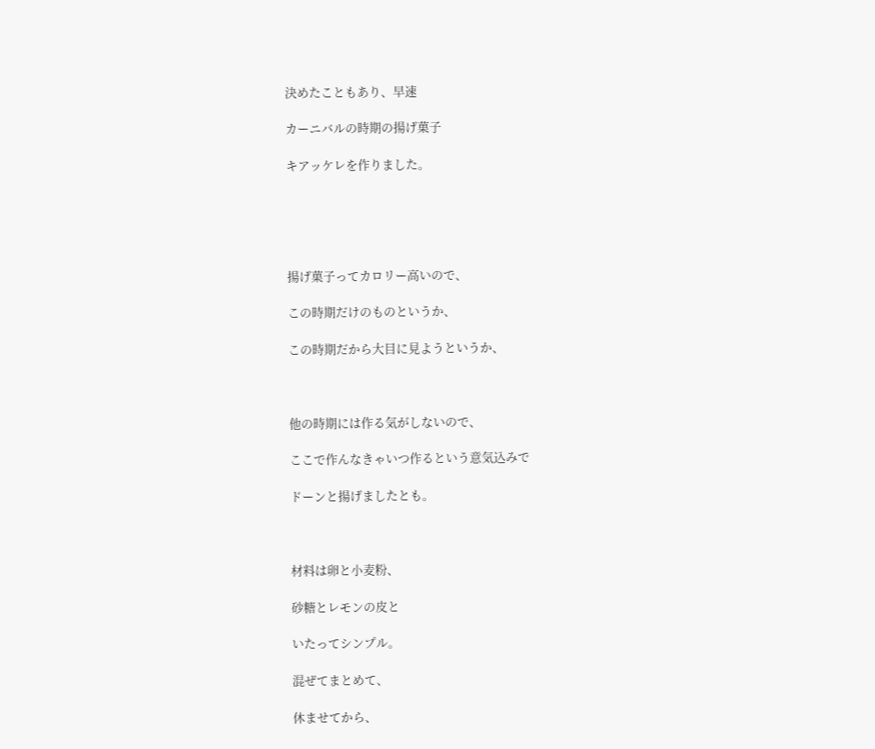決めたこともあり、早速

カーニバルの時期の揚げ菓子

キアッケレを作りました。





揚げ菓子ってカロリー高いので、

この時期だけのものというか、

この時期だから大目に見ようというか、



他の時期には作る気がしないので、

ここで作んなきゃいつ作るという意気込みで

ドーンと揚げましたとも。



材料は卵と小麦粉、

砂糖とレモンの皮と

いたってシンプル。

混ぜてまとめて、

休ませてから、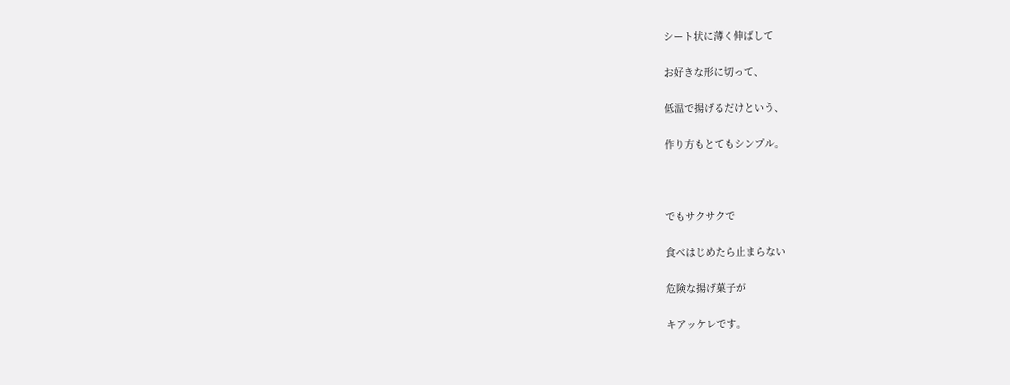シート状に薄く伸ばして

お好きな形に切って、

低温で揚げるだけという、

作り方もとてもシンプル。



でもサクサクで

食べはじめたら止まらない

危険な揚げ菓子が

キアッケレです。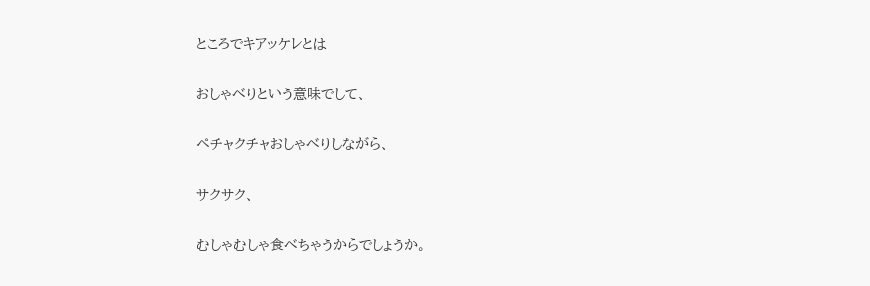ところでキアッケレとは

おしゃべりという意味でして、

ペチャクチャおしゃべりしながら、

サクサク、

むしゃむしゃ食べちゃうからでしょうか。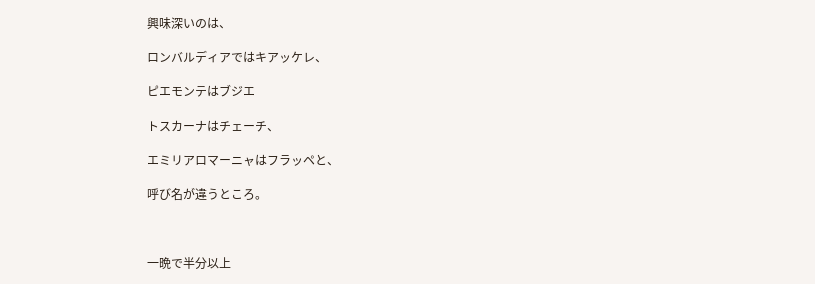興味深いのは、

ロンバルディアではキアッケレ、

ピエモンテはブジエ

トスカーナはチェーチ、

エミリアロマーニャはフラッペと、

呼び名が違うところ。



一晩で半分以上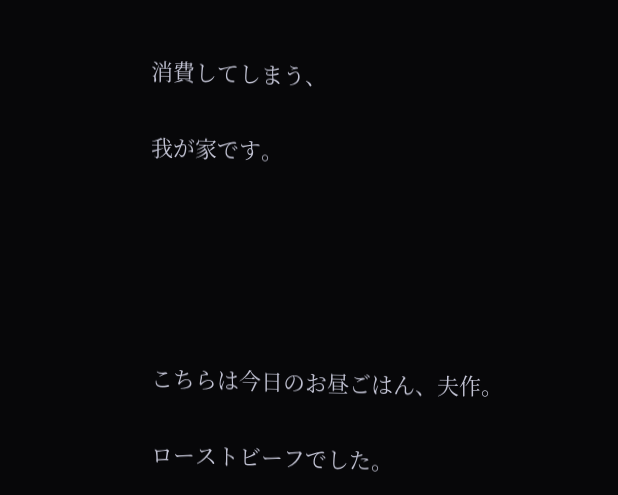消費してしまう、

我が家です。





こちらは今日のお昼ごはん、夫作。

ローストビーフでした。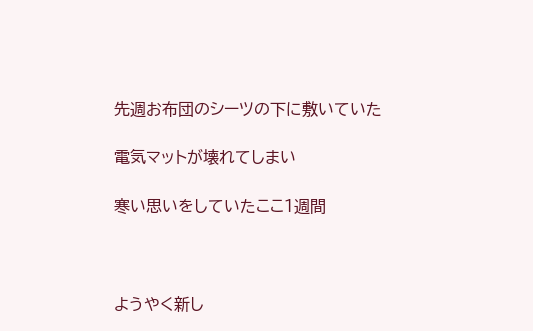先週お布団のシーツの下に敷いていた

電気マットが壊れてしまい

寒い思いをしていたここ1週間



ようやく新し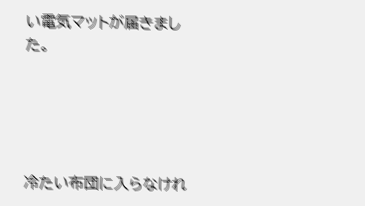い電気マットが届きました。





冷たい布団に入らなけれ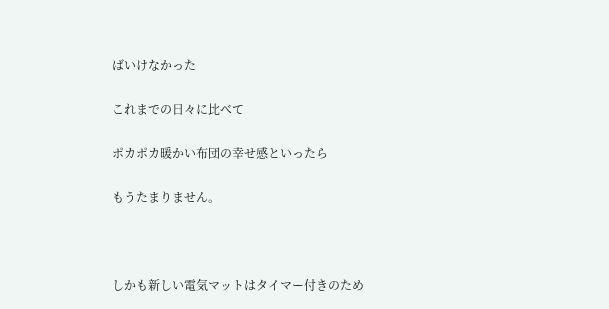ばいけなかった

これまでの日々に比べて

ポカポカ暖かい布団の幸せ感といったら

もうたまりません。



しかも新しい電気マットはタイマー付きのため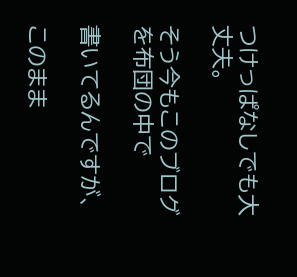つけっぱなしでも大丈夫。

そう今もこのブログを布団の中で

書いてるんですが、

このまま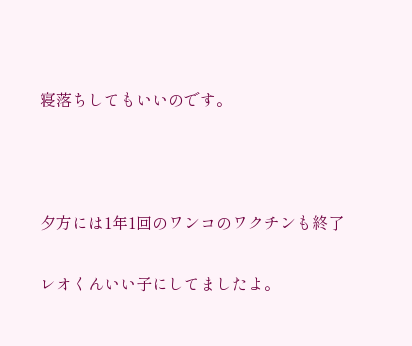寝落ちしてもいいのです。



夕方には1年1回のワンコのワクチンも終了

レオくんいい子にしてましたよ。